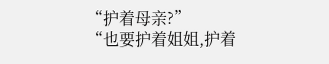“护着母亲?”
“也要护着姐姐,护着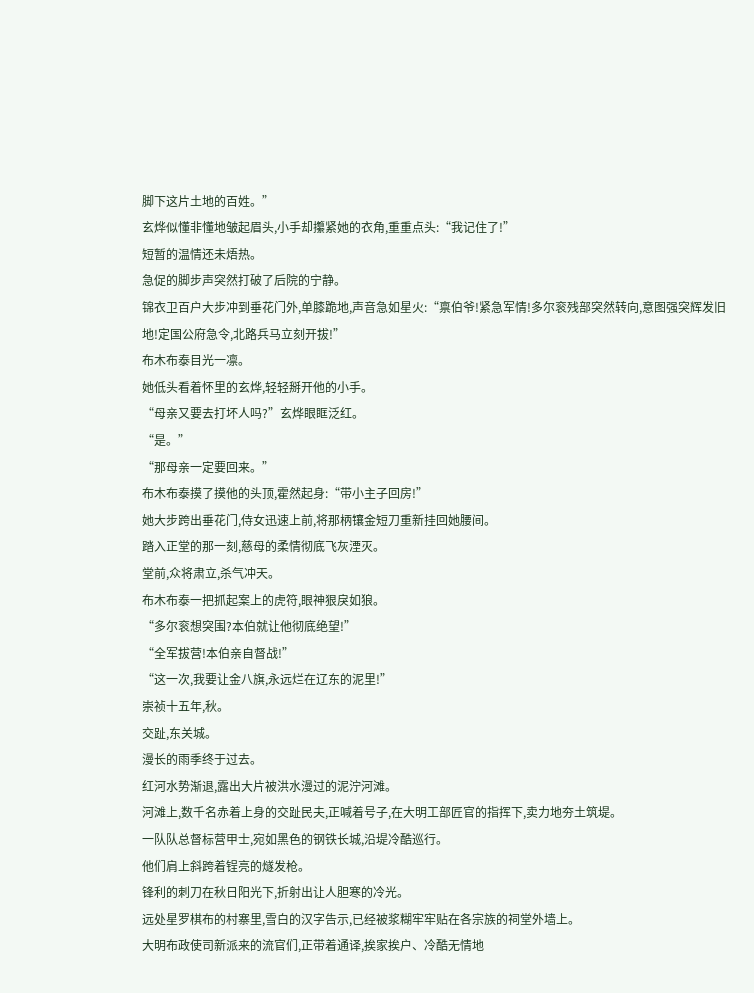脚下这片土地的百姓。”
玄烨似懂非懂地皱起眉头,小手却攥紧她的衣角,重重点头:“我记住了!”
短暂的温情还未焐热。
急促的脚步声突然打破了后院的宁静。
锦衣卫百户大步冲到垂花门外,单膝跪地,声音急如星火:“禀伯爷!紧急军情!多尔衮残部突然转向,意图强突辉发旧地!定国公府急令,北路兵马立刻开拔!”
布木布泰目光一凛。
她低头看着怀里的玄烨,轻轻掰开他的小手。
“母亲又要去打坏人吗?”玄烨眼眶泛红。
“是。”
“那母亲一定要回来。”
布木布泰摸了摸他的头顶,霍然起身:“带小主子回房!”
她大步跨出垂花门,侍女迅速上前,将那柄镶金短刀重新挂回她腰间。
踏入正堂的那一刻,慈母的柔情彻底飞灰湮灭。
堂前,众将肃立,杀气冲天。
布木布泰一把抓起案上的虎符,眼神狠戾如狼。
“多尔衮想突围?本伯就让他彻底绝望!”
“全军拔营!本伯亲自督战!”
“这一次,我要让金八旗,永远烂在辽东的泥里!”
崇祯十五年,秋。
交趾,东关城。
漫长的雨季终于过去。
红河水势渐退,露出大片被洪水漫过的泥泞河滩。
河滩上,数千名赤着上身的交趾民夫,正喊着号子,在大明工部匠官的指挥下,卖力地夯土筑堤。
一队队总督标营甲士,宛如黑色的钢铁长城,沿堤冷酷巡行。
他们肩上斜跨着锃亮的燧发枪。
锋利的刺刀在秋日阳光下,折射出让人胆寒的冷光。
远处星罗棋布的村寨里,雪白的汉字告示,已经被浆糊牢牢贴在各宗族的祠堂外墙上。
大明布政使司新派来的流官们,正带着通译,挨家挨户、冷酷无情地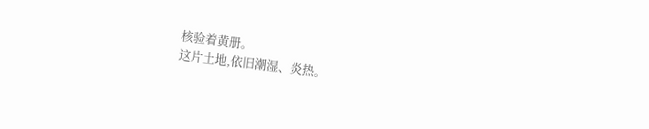核验着黄册。
这片土地,依旧潮湿、炎热。